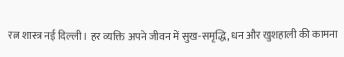रत्न शास्त्र नई दिल्ली। हर व्यक्ति अपने जीवन में सुख-समृद्धि, धन और खुशहाली की कामना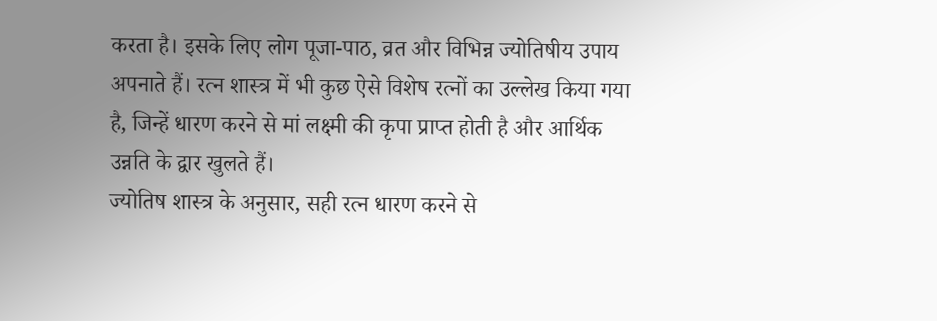करता है। इसके लिए लोग पूजा-पाठ, व्रत और विभिन्न ज्योतिषीय उपाय अपनाते हैं। रत्न शास्त्र में भी कुछ ऐसे विशेष रत्नों का उल्लेख किया गया है, जिन्हें धारण करने से मां लक्ष्मी की कृपा प्राप्त होती है और आर्थिक उन्नति के द्वार खुलते हैं।
ज्योतिष शास्त्र के अनुसार, सही रत्न धारण करने से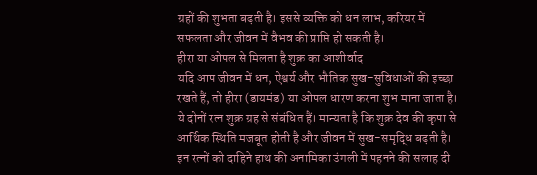ग्रहों की शुभता बढ़ती है। इससे व्यक्ति को धन लाभ, करियर में सफलता और जीवन में वैभव की प्राप्ति हो सकती है।
हीरा या ओपल से मिलता है शुक्र का आशीर्वाद
यदि आप जीवन में धन, ऐश्वर्य और भौतिक सुख-सुविधाओं की इच्छा रखते हैं, तो हीरा (डायमंड) या ओपल धारण करना शुभ माना जाता है। ये दोनों रत्न शुक्र ग्रह से संबंधित हैं। मान्यता है कि शुक्र देव की कृपा से आर्थिक स्थिति मजबूत होती है और जीवन में सुख-समृद्धि बढ़ती है। इन रत्नों को दाहिने हाथ की अनामिका उंगली में पहनने की सलाह दी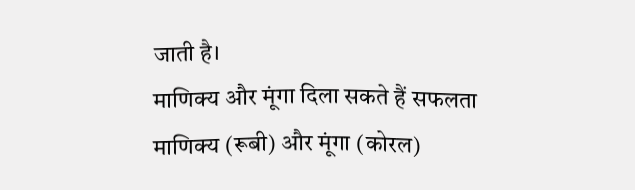जाती है।
माणिक्य और मूंगा दिला सकते हैं सफलता
माणिक्य (रूबी) और मूंगा (कोरल)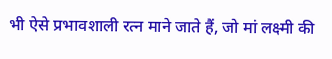भी ऐसे प्रभावशाली रत्न माने जाते हैं, जो मां लक्ष्मी की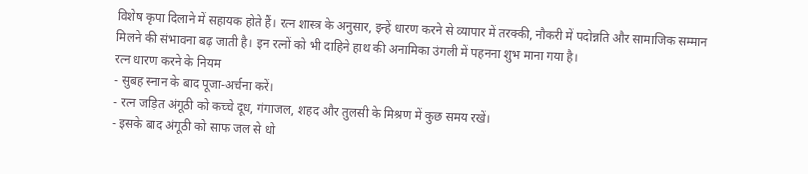विशेष कृपा दिलाने में सहायक होते हैं। रत्न शास्त्र के अनुसार, इन्हें धारण करने से व्यापार में तरक्की, नौकरी में पदोन्नति और सामाजिक सम्मान मिलने की संभावना बढ़ जाती है। इन रत्नों को भी दाहिने हाथ की अनामिका उंगली में पहनना शुभ माना गया है।
रत्न धारण करने के नियम
- सुबह स्नान के बाद पूजा-अर्चना करें।
- रत्न जड़ित अंगूठी को कच्चे दूध, गंगाजल, शहद और तुलसी के मिश्रण में कुछ समय रखें।
- इसके बाद अंगूठी को साफ जल से धो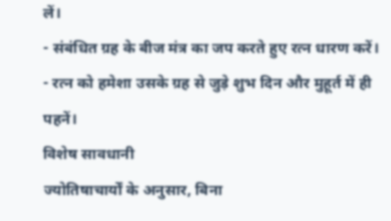लें।
- संबंधित ग्रह के बीज मंत्र का जप करते हुए रत्न धारण करें।
- रत्न को हमेशा उसके ग्रह से जुड़े शुभ दिन और मुहूर्त में ही पहनें।
विशेष सावधानी
ज्योतिषाचार्यों के अनुसार, बिना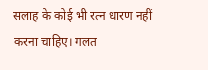सलाह के कोई भी रत्न धारण नहीं करना चाहिए। गलत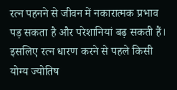रत्न पहनने से जीवन में नकारात्मक प्रभाव पड़ सकता है और परेशानियां बढ़ सकती हैं। इसलिए रत्न धारण करने से पहले किसी योग्य ज्योतिष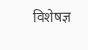विशेषज्ञ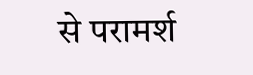से परामर्श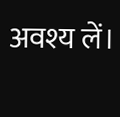अवश्य लें।